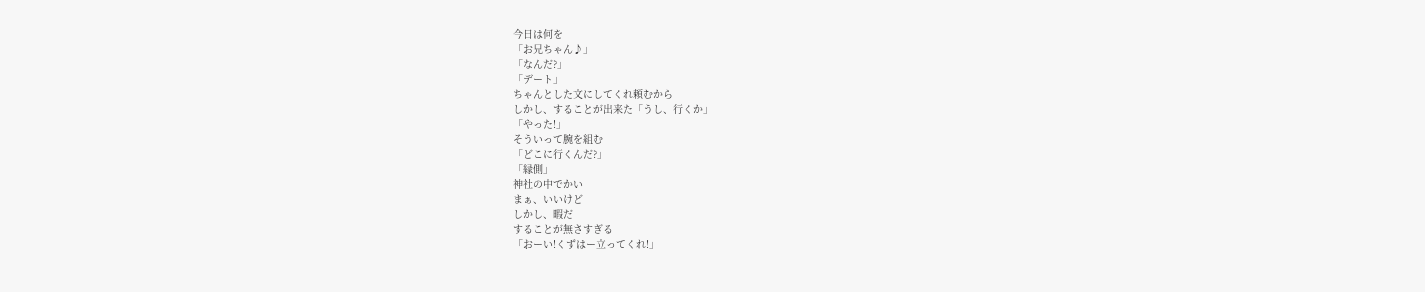今日は何を
「お兄ちゃん♪」
「なんだ?」
「デート」
ちゃんとした文にしてくれ頼むから
しかし、することが出来た「うし、行くか」
「やった!」
そういって腕を組む
「どこに行くんだ?」
「縁側」
神社の中でかい
まぁ、いいけど
しかし、暇だ
することが無さすぎる
「おーい!くずはー立ってくれ!」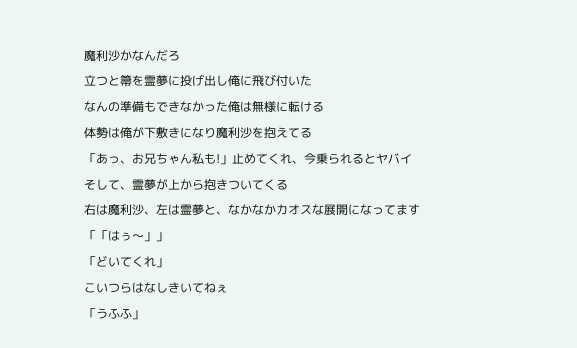魔利沙かなんだろ
立つと箒を霊夢に投げ出し俺に飛び付いた
なんの準備もできなかった俺は無様に転ける
体勢は俺が下敷きになり魔利沙を抱えてる
「あっ、お兄ちゃん私も!」止めてくれ、今乗られるとヤバイ
そして、霊夢が上から抱きついてくる
右は魔利沙、左は霊夢と、なかなかカオスな展開になってます
「「はぅ〜」」
「どいてくれ」
こいつらはなしきいてねぇ
「うふふ」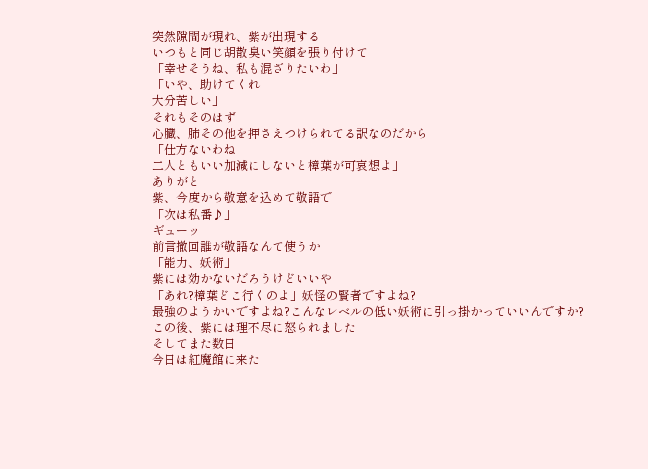突然隙間が現れ、紫が出現する
いつもと同じ胡散臭い笑顔を張り付けて
「幸せそうね、私も混ざりたいわ」
「いや、助けてくれ
大分苦しい」
それもそのはず
心臓、肺その他を押さえつけられてる訳なのだから
「仕方ないわね
二人ともいい加減にしないと樟葉が可哀想よ」
ありがと
紫、今度から敬意を込めて敬語で
「次は私番♪」
ギューッ
前言撤回誰が敬語なんて使うか
「能力、妖術」
紫には効かないだろうけどいいや
「あれ?樟葉どこ行くのよ」妖怪の賢者ですよね?
最強のようかいですよね?こんなレベルの低い妖術に引っ掛かっていいんですか?
この後、紫には理不尽に怒られました
そしてまた数日
今日は紅魔館に来た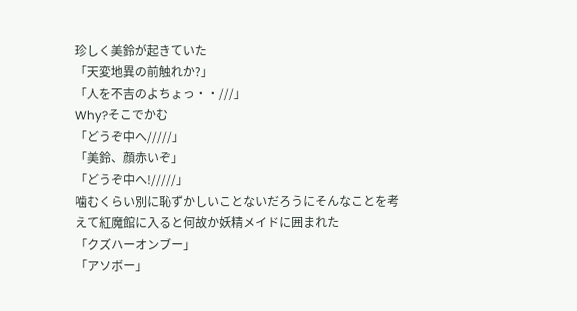珍しく美鈴が起きていた
「天変地異の前触れか?」
「人を不吉のよちょっ・・///」
Why?そこでかむ
「どうぞ中へ/////」
「美鈴、顔赤いぞ」
「どうぞ中へ!/////」
噛むくらい別に恥ずかしいことないだろうにそんなことを考えて紅魔館に入ると何故か妖精メイドに囲まれた
「クズハーオンブー」
「アソボー」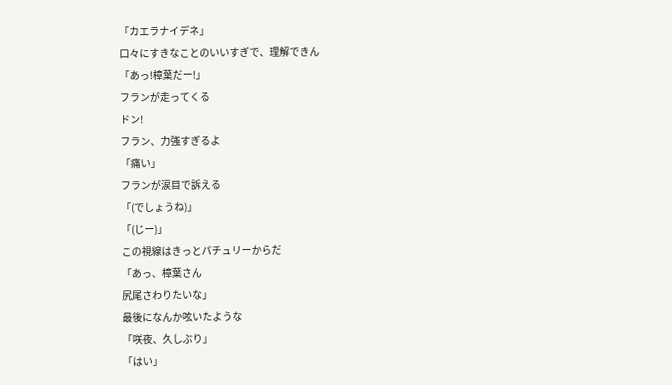「カエラナイデネ」
口々にすきなことのいいすぎで、理解できん
「あっ!樟葉だー!」
フランが走ってくる
ドン!
フラン、力強すぎるよ
「痛い」
フランが涙目で訴える
「(でしょうね)」
「(じー)」
この視線はきっとパチュリーからだ
「あっ、樟葉さん
尻尾さわりたいな」
最後になんか呟いたような
「咲夜、久しぶり」
「はい」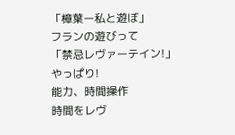「樟葉ー私と遊ぼ」
フランの遊びって
「禁忌レヴァーテイン!」
やっぱり!
能力、時間操作
時間をレヴ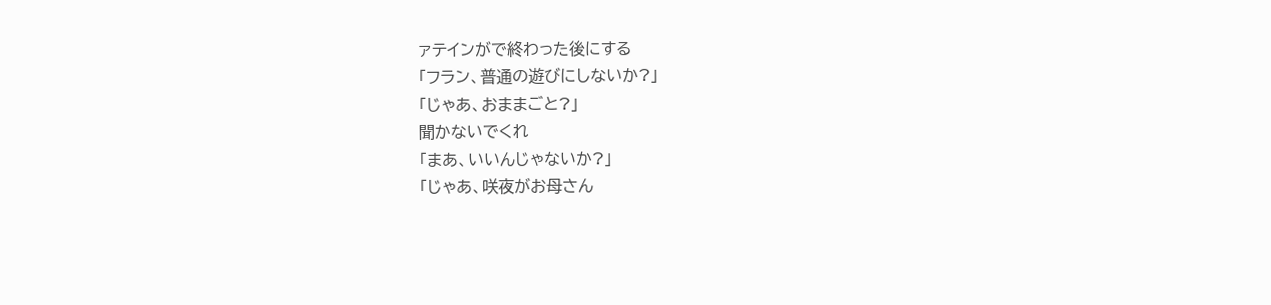ァテインがで終わった後にする
「フラン、普通の遊びにしないか?」
「じゃあ、おままごと?」
聞かないでくれ
「まあ、いいんじゃないか?」
「じゃあ、咲夜がお母さん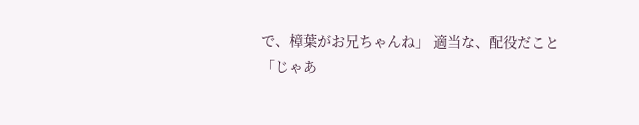で、樟葉がお兄ちゃんね」 適当な、配役だこと
「じゃあ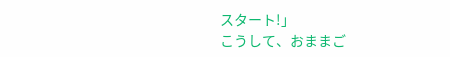スタート!」
こうして、おままご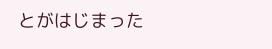とがはじまった